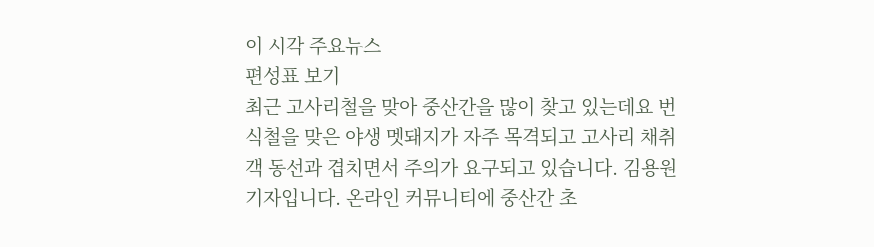이 시각 주요뉴스
편성표 보기
최근 고사리철을 맞아 중산간을 많이 찾고 있는데요 번식철을 맞은 야생 멧돼지가 자주 목격되고 고사리 채취객 동선과 겹치면서 주의가 요구되고 있습니다. 김용원 기자입니다. 온라인 커뮤니티에 중산간 초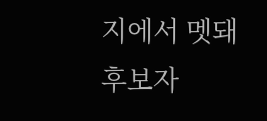지에서 멧돼
후보자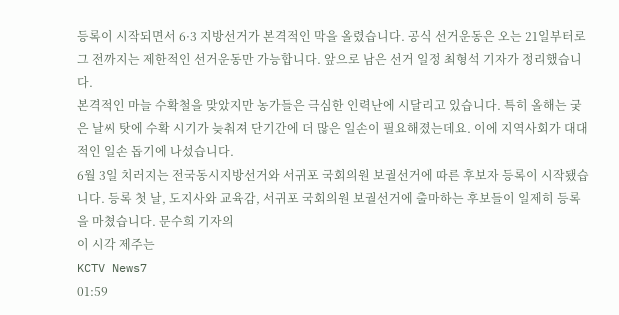등록이 시작되면서 6·3 지방선거가 본격적인 막을 올렸습니다. 공식 선거운동은 오는 21일부터로 그 전까지는 제한적인 선거운동만 가능합니다. 앞으로 남은 선거 일정 최형석 기자가 정리했습니다.
본격적인 마늘 수확철을 맞았지만 농가들은 극심한 인력난에 시달리고 있습니다. 특히 올해는 궂은 날씨 탓에 수확 시기가 늦춰져 단기간에 더 많은 일손이 필요해졌는데요. 이에 지역사회가 대대적인 일손 돕기에 나섰습니다.
6월 3일 치러지는 전국동시지방선거와 서귀포 국회의원 보궐선거에 따른 후보자 등록이 시작됐습니다. 등록 첫 날, 도지사와 교육감, 서귀포 국회의원 보궐선거에 출마하는 후보들이 일제히 등록을 마쳤습니다. 문수희 기자의
이 시각 제주는
KCTV News7
01:59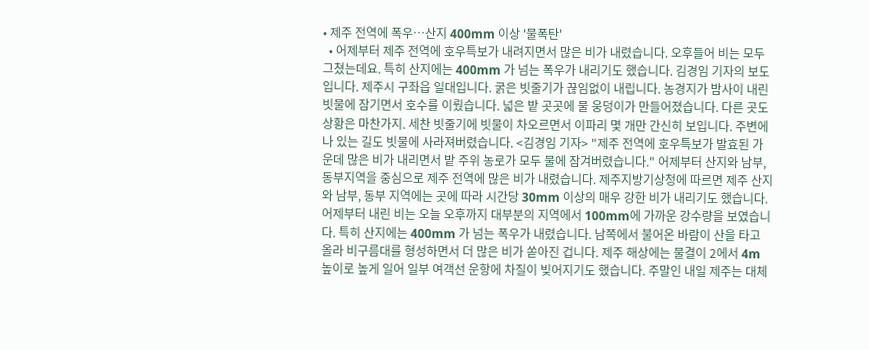• 제주 전역에 폭우…산지 400mm 이상 '물폭탄'
  • 어제부터 제주 전역에 호우특보가 내려지면서 많은 비가 내렸습니다. 오후들어 비는 모두 그쳤는데요. 특히 산지에는 400mm 가 넘는 폭우가 내리기도 했습니다. 김경임 기자의 보도입니다. 제주시 구좌읍 일대입니다. 굵은 빗줄기가 끊임없이 내립니다. 농경지가 밤사이 내린 빗물에 잠기면서 호수를 이뤘습니다. 넓은 밭 곳곳에 물 웅덩이가 만들어졌습니다. 다른 곳도 상황은 마찬가지. 세찬 빗줄기에 빗물이 차오르면서 이파리 몇 개만 간신히 보입니다. 주변에 나 있는 길도 빗물에 사라져버렸습니다. <김경임 기자> "제주 전역에 호우특보가 발효된 가운데 많은 비가 내리면서 밭 주위 농로가 모두 물에 잠겨버렸습니다." 어제부터 산지와 남부, 동부지역을 중심으로 제주 전역에 많은 비가 내렸습니다. 제주지방기상청에 따르면 제주 산지와 남부, 동부 지역에는 곳에 따라 시간당 30mm 이상의 매우 강한 비가 내리기도 했습니다. 어제부터 내린 비는 오늘 오후까지 대부분의 지역에서 100mm에 가까운 강수량을 보였습니다. 특히 산지에는 400mm 가 넘는 폭우가 내렸습니다. 남쪽에서 불어온 바람이 산을 타고 올라 비구름대를 형성하면서 더 많은 비가 쏟아진 겁니다. 제주 해상에는 물결이 2에서 4m 높이로 높게 일어 일부 여객선 운항에 차질이 빚어지기도 했습니다. 주말인 내일 제주는 대체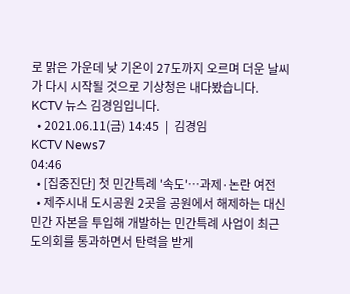로 맑은 가운데 낮 기온이 27도까지 오르며 더운 날씨가 다시 시작될 것으로 기상청은 내다봤습니다. KCTV 뉴스 김경임입니다.
  • 2021.06.11(금) 14:45  |  김경임
KCTV News7
04:46
  • [집중진단] 첫 민간특례 '속도'…과제·논란 여전
  • 제주시내 도시공원 2곳을 공원에서 해제하는 대신 민간 자본을 투입해 개발하는 민간특례 사업이 최근 도의회를 통과하면서 탄력을 받게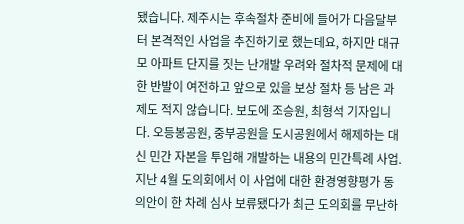됐습니다. 제주시는 후속절차 준비에 들어가 다음달부터 본격적인 사업을 추진하기로 했는데요, 하지만 대규모 아파트 단지를 짓는 난개발 우려와 절차적 문제에 대한 반발이 여전하고 앞으로 있을 보상 절차 등 남은 과제도 적지 않습니다. 보도에 조승원, 최형석 기자입니다. 오등봉공원, 중부공원을 도시공원에서 해제하는 대신 민간 자본을 투입해 개발하는 내용의 민간특례 사업. 지난 4월 도의회에서 이 사업에 대한 환경영향평가 동의안이 한 차례 심사 보류됐다가 최근 도의회를 무난하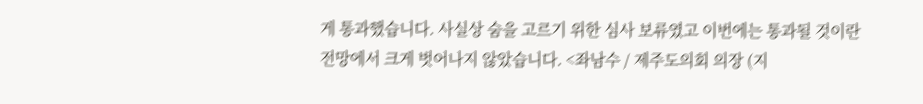게 통과했습니다. 사실상 숨을 고르기 위한 심사 보류였고 이번에는 통과될 것이란 전망에서 크게 벗어나지 않았습니다. <좌남수 / 제주도의회 의장 (지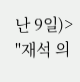난 9일)> "재석 의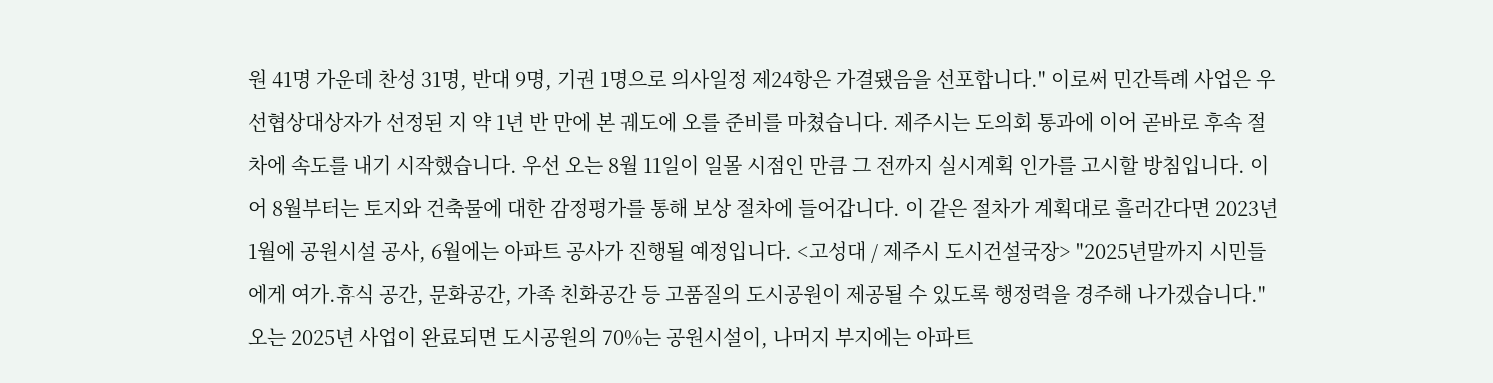원 41명 가운데 찬성 31명, 반대 9명, 기권 1명으로 의사일정 제24항은 가결됐음을 선포합니다." 이로써 민간특례 사업은 우선협상대상자가 선정된 지 약 1년 반 만에 본 궤도에 오를 준비를 마쳤습니다. 제주시는 도의회 통과에 이어 곧바로 후속 절차에 속도를 내기 시작했습니다. 우선 오는 8월 11일이 일몰 시점인 만큼 그 전까지 실시계획 인가를 고시할 방침입니다. 이어 8월부터는 토지와 건축물에 대한 감정평가를 통해 보상 절차에 들어갑니다. 이 같은 절차가 계획대로 흘러간다면 2023년 1월에 공원시설 공사, 6월에는 아파트 공사가 진행될 예정입니다. <고성대 / 제주시 도시건설국장> "2025년말까지 시민들에게 여가.휴식 공간, 문화공간, 가족 친화공간 등 고품질의 도시공원이 제공될 수 있도록 행정력을 경주해 나가겠습니다." 오는 2025년 사업이 완료되면 도시공원의 70%는 공원시설이, 나머지 부지에는 아파트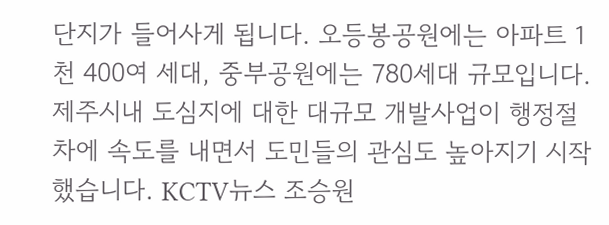단지가 들어사게 됩니다. 오등봉공원에는 아파트 1천 400여 세대, 중부공원에는 780세대 규모입니다. 제주시내 도심지에 대한 대규모 개발사업이 행정절차에 속도를 내면서 도민들의 관심도 높아지기 시작했습니다. KCTV뉴스 조승원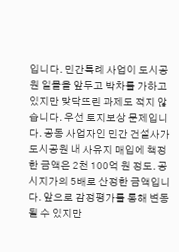입니다. 민간특례 사업이 도시공원 일몰을 앞두고 박차를 가하고 있지만 맞닥뜨린 과제도 적지 않습니다. 우선 토지보상 문제입니다. 공동 사업자인 민간 건설사가 도시공원 내 사유지 매입에 책정한 금액은 2천 100억 원 정도. 공시지가의 5배로 산정한 금액입니다. 앞으로 감정평가를 통해 변동될 수 있지만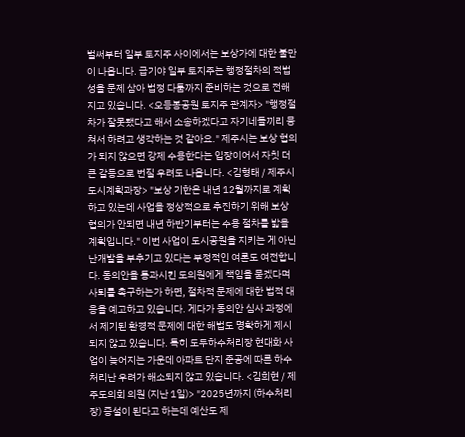벌써부터 일부 토지주 사이에서는 보상가에 대한 불만이 나옵니다. 급기야 일부 토지주는 행정절차의 적법성을 문제 삼아 법정 다툼까지 준비하는 것으로 전해지고 있습니다. <오등봉공원 토지주 관계자> "행정절차가 잘못됐다고 해서 소송하겠다고 자기네들끼리 뭉쳐서 하려고 생각하는 것 같아요." 제주시는 보상 협의가 되지 않으면 강제 수용한다는 입장이어서 자칫 더 큰 갈등으로 번질 우려도 나옵니다. <김형태 / 제주시 도시계획과장> "보상 기한은 내년 12월까지로 계획하고 있는데 사업을 정상적으로 추진하기 위해 보상 협의가 안되면 내년 하반기부터는 수용 절차를 밟을 계획입니다." 이번 사업이 도시공원을 지키는 게 아닌 난개발을 부추기고 있다는 부정적인 여론도 여전합니다. 동의안을 통과시킨 도의원에게 책임을 묻겠다며 사퇴를 촉구하는가 하면, 절차적 문제에 대한 법적 대응을 예고하고 있습니다. 게다가 동의안 심사 과정에서 제기된 환경적 문제에 대한 해법도 명확하게 제시되지 않고 있습니다. 특히 도두하수처리장 현대화 사업이 늦어지는 가운데 아파트 단지 준공에 따른 하수 처리난 우려가 해소되지 않고 있습니다. <김희현 / 제주도의회 의원 (지난 1일)> "2025년까지 (하수처리장) 증설이 된다고 하는데 예산도 제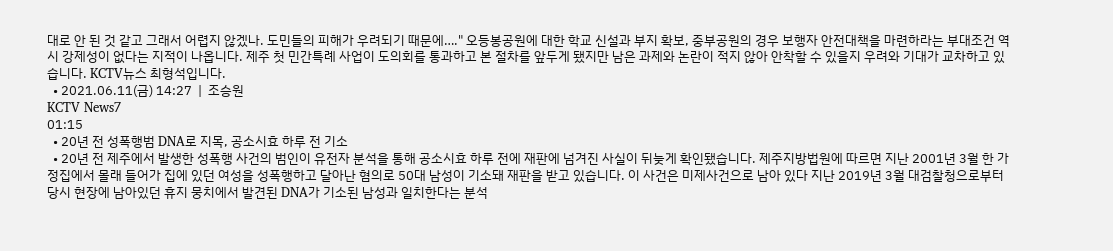대로 안 된 것 같고 그래서 어렵지 않겠나. 도민들의 피해가 우려되기 때문에…." 오등봉공원에 대한 학교 신설과 부지 확보, 중부공원의 경우 보행자 안전대책을 마련하라는 부대조건 역시 강제성이 없다는 지적이 나옵니다. 제주 첫 민간특례 사업이 도의회를 통과하고 본 절차를 앞두게 됐지만 남은 과제와 논란이 적지 않아 안착할 수 있을지 우려와 기대가 교차하고 있습니다. KCTV뉴스 최형석입니다.
  • 2021.06.11(금) 14:27  |  조승원
KCTV News7
01:15
  • 20년 전 성폭행범 DNA로 지목, 공소시효 하루 전 기소
  • 20년 전 제주에서 발생한 성폭행 사건의 범인이 유전자 분석을 통해 공소시효 하루 전에 재판에 넘겨진 사실이 뒤늦게 확인됐습니다. 제주지방법원에 따르면 지난 2001년 3월 한 가정집에서 몰래 들어가 집에 있던 여성을 성폭행하고 달아난 혐의로 50대 남성이 기소돼 재판을 받고 있습니다. 이 사건은 미제사건으로 남아 있다 지난 2019년 3월 대검찰청으로부터 당시 현장에 남아있던 휴지 뭉치에서 발견된 DNA가 기소된 남성과 일치한다는 분석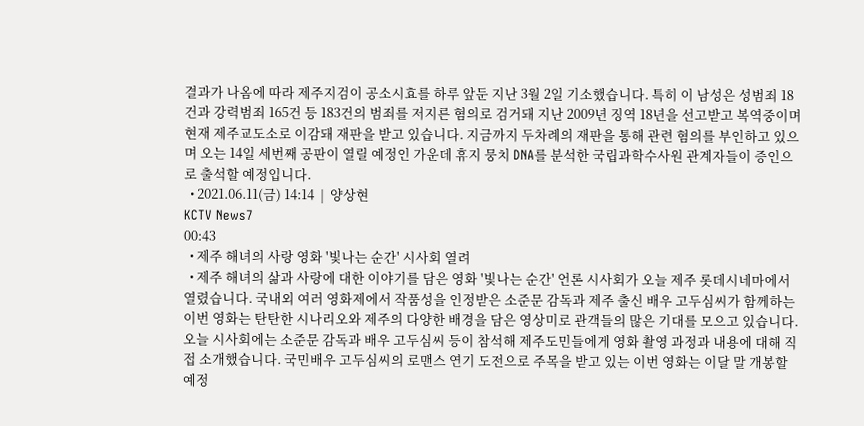결과가 나옴에 따라 제주지검이 공소시효를 하루 앞둔 지난 3월 2일 기소했습니다. 특히 이 남성은 성범죄 18건과 강력범죄 165건 등 183건의 범죄를 저지른 혐의로 검거돼 지난 2009년 징역 18년을 선고받고 복역중이며 현재 제주교도소로 이감돼 재판을 받고 있습니다. 지금까지 두차례의 재판을 통해 관련 혐의를 부인하고 있으며 오는 14일 세번째 공판이 열릴 예정인 가운데 휴지 뭉치 DNA를 분석한 국립과학수사원 관계자들이 증인으로 출석할 예정입니다.
  • 2021.06.11(금) 14:14  |  양상현
KCTV News7
00:43
  • 제주 해녀의 사랑 영화 '빛나는 순간' 시사회 열려
  • 제주 해녀의 삶과 사랑에 대한 이야기를 담은 영화 '빛나는 순간' 언론 시사회가 오늘 제주 롯데시네마에서 열렸습니다. 국내외 여러 영화제에서 작품성을 인정받은 소준문 감독과 제주 출신 배우 고두심씨가 함께하는 이번 영화는 탄탄한 시나리오와 제주의 다양한 배경을 담은 영상미로 관객들의 많은 기대를 모으고 있습니다. 오늘 시사회에는 소준문 감독과 배우 고두심씨 등이 참석해 제주도민들에게 영화 촬영 과정과 내용에 대해 직접 소개했습니다. 국민배우 고두심씨의 로맨스 연기 도전으로 주목을 받고 있는 이번 영화는 이달 말 개봉할 예정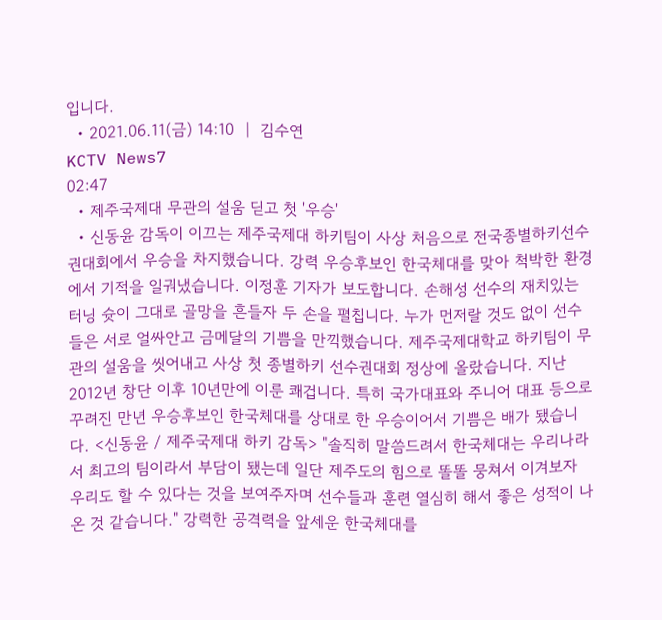입니다.
  • 2021.06.11(금) 14:10  |  김수연
KCTV News7
02:47
  • 제주국제대 무관의 설움 딛고 첫 '우승'
  • 신동윤 감독이 이끄는 제주국제대 하키팀이 사상 처음으로 전국종별하키선수권대회에서 우승을 차지했습니다. 강력 우승후보인 한국체대를 맞아 척박한 환경에서 기적을 일궈냈습니다. 이정훈 기자가 보도합니다. 손해성 선수의 재치있는 터닝 슛이 그대로 골망을 흔들자 두 손을 펼칩니다. 누가 먼저랄 것도 없이 선수들은 서로 얼싸안고 금메달의 기쁨을 만끽했습니다. 제주국제대학교 하키팀이 무관의 설움을 씻어내고 사상 첫 종별하키 선수권대회 정상에 올랐습니다. 지난 2012년 창단 이후 10년만에 이룬 쾌겁니다. 특히 국가대표와 주니어 대표 등으로 꾸려진 만년 우승후보인 한국체대를 상대로 한 우승이어서 기쁨은 배가 됐습니다. <신동윤 / 제주국제대 하키 감독> "솔직히 말씀드려서 한국체대는 우리나라서 최고의 팀이라서 부담이 됐는데 일단 제주도의 힘으로 똘똘 뭉쳐서 이겨보자 우리도 할 수 있다는 것을 보여주자며 선수들과 훈련 열심히 해서 좋은 성적이 나온 것 같습니다." 강력한 공격력을 앞세운 한국체대를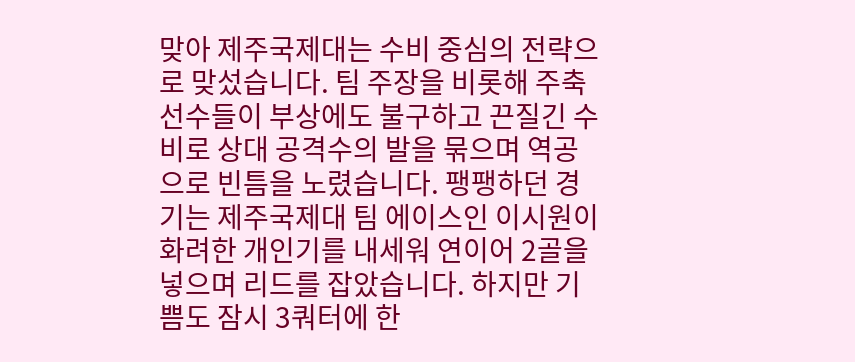맞아 제주국제대는 수비 중심의 전략으로 맞섰습니다. 팀 주장을 비롯해 주축선수들이 부상에도 불구하고 끈질긴 수비로 상대 공격수의 발을 묶으며 역공으로 빈틈을 노렸습니다. 팽팽하던 경기는 제주국제대 팀 에이스인 이시원이 화려한 개인기를 내세워 연이어 2골을 넣으며 리드를 잡았습니다. 하지만 기쁨도 잠시 3쿼터에 한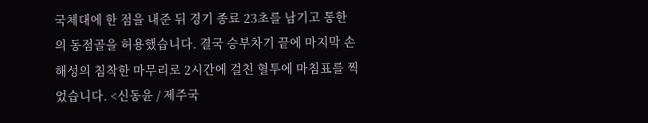국체대에 한 점을 내준 뒤 경기 종료 23초를 남기고 통한의 동점골을 허용했습니다. 결국 승부차기 끝에 마지막 손해성의 침착한 마무리로 2시간에 걸친 혈투에 마침표를 찍었습니다. <신동윤 / 제주국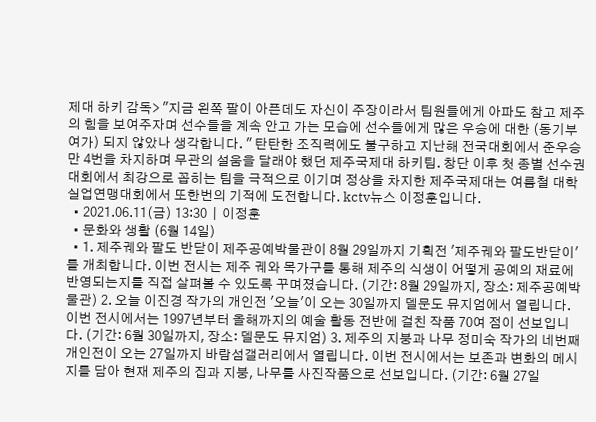제대 하키 감독> "지금 왼쪽 팔이 아픈데도 자신이 주장이라서 팀원들에게 아파도 참고 제주의 힘을 보여주자며 선수들을 계속 안고 가는 모습에 선수들에게 많은 우승에 대한 (동기부여가) 되지 않았나 생각합니다. " 탄탄한 조직력에도 불구하고 지난해 전국대회에서 준우승만 4번을 차지하며 무관의 설움을 달래야 했던 제주국제대 하키팀. 창단 이후 첫 종별 선수권대회에서 최강으로 꼽히는 팀을 극적으로 이기며 정상을 차지한 제주국제대는 여름철 대학실업연맹대회에서 또한번의 기적에 도전합니다. kctv뉴스 이정훈입니다.
  • 2021.06.11(금) 13:30  |  이정훈
  • 문화와 생활 (6월 14일)
  • 1. 제주궤와 팔도 반닫이 제주공예박물관이 8월 29일까지 기획전 '제주궤와 팔도반닫이'를 개최합니다. 이번 전시는 제주 궤와 목가구를 통해 제주의 식생이 어떻게 공예의 재료에 반영되는지를 직접 살펴볼 수 있도록 꾸며졌습니다. (기간: 8월 29일까지, 장소: 제주공예박물관) 2. 오늘 이진경 작가의 개인전 '오늘'이 오는 30일까지 델문도 뮤지엄에서 열립니다. 이번 전시에서는 1997년부터 올해까지의 예술 활동 전반에 걸친 작품 70여 점이 선보입니다. (기간: 6월 30일까지, 장소: 델문도 뮤지엄) 3. 제주의 지붕과 나무 정미숙 작가의 네번째 개인전이 오는 27일까지 바람섬갤러리에서 열립니다. 이번 전시에서는 보존과 변화의 메시지를 담아 현재 제주의 집과 지붕, 나무를 사진작품으로 선보입니다. (기간: 6월 27일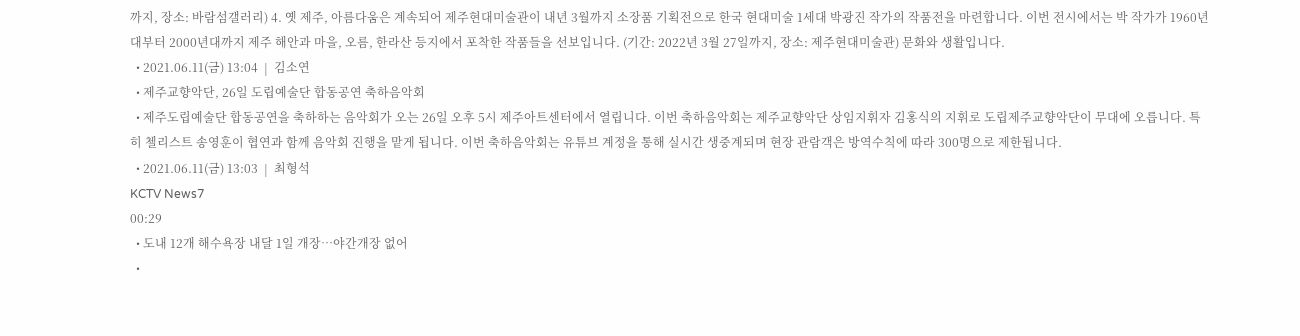까지, 장소: 바람섬갤러리) 4. 옛 제주, 아름다움은 계속되어 제주현대미술관이 내년 3월까지 소장품 기획전으로 한국 현대미술 1세대 박광진 작가의 작품전을 마련합니다. 이번 전시에서는 박 작가가 1960년대부터 2000년대까지 제주 해안과 마을, 오름, 한라산 등지에서 포착한 작품들을 선보입니다. (기간: 2022년 3월 27일까지, 장소: 제주현대미술관) 문화와 생활입니다.
  • 2021.06.11(금) 13:04  |  김소연
  • 제주교향악단, 26일 도립예술단 합동공연 축하음악회
  • 제주도립예술단 합동공연을 축하하는 음악회가 오는 26일 오후 5시 제주아트센터에서 열립니다. 이번 축하음악회는 제주교향악단 상임지휘자 김홍식의 지휘로 도립제주교향악단이 무대에 오릅니다. 특히 첼리스트 송영훈이 협연과 함께 음악회 진행을 맡게 됩니다. 이번 축하음악회는 유튜브 계정을 통해 실시간 생중계되며 현장 관람객은 방역수칙에 따라 300명으로 제한됩니다.
  • 2021.06.11(금) 13:03  |  최형석
KCTV News7
00:29
  • 도내 12개 해수욕장 내달 1일 개장…야간개장 없어
  •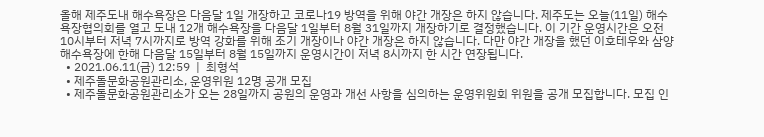올해 제주도내 해수욕장은 다음달 1일 개장하고 코로나19 방역을 위해 야간 개장은 하지 않습니다. 제주도는 오늘(11일) 해수욕장협의회를 열고 도내 12개 해수욕장을 다음달 1일부터 8월 31일까지 개장하기로 결정했습니다. 이 기간 운영시간은 오전 10시부터 저녁 7시까지로 방역 강화를 위해 조기 개장이나 야간 개장은 하지 않습니다. 다만 야간 개장을 했던 이호테우와 삼양해수욕장에 한해 다음달 15일부터 8월 15일까지 운영시간이 저녁 8시까지 한 시간 연장됩니다.
  • 2021.06.11(금) 12:59  |  최형석
  • 제주돌문화공원관리소, 운영위원 12명 공개 모집
  • 제주돌문화공원관리소가 오는 28일까지 공원의 운영과 개선 사항을 심의하는 운영위원회 위원을 공개 모집합니다. 모집 인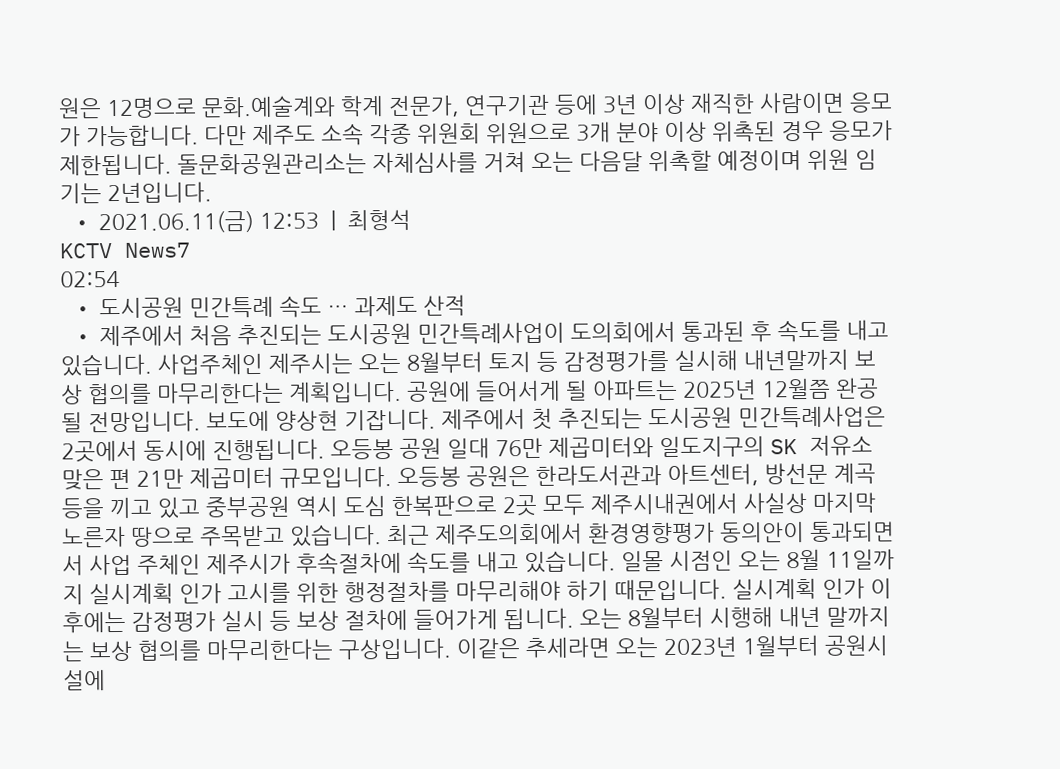원은 12명으로 문화.예술계와 학계 전문가, 연구기관 등에 3년 이상 재직한 사람이면 응모가 가능합니다. 다만 제주도 소속 각종 위원회 위원으로 3개 분야 이상 위촉된 경우 응모가 제한됩니다. 돌문화공원관리소는 자체심사를 거쳐 오는 다음달 위촉할 예정이며 위원 임기는 2년입니다.
  • 2021.06.11(금) 12:53  |  최형석
KCTV News7
02:54
  • 도시공원 민간특례 속도 … 과제도 산적
  • 제주에서 처음 추진되는 도시공원 민간특례사업이 도의회에서 통과된 후 속도를 내고 있습니다. 사업주체인 제주시는 오는 8월부터 토지 등 감정평가를 실시해 내년말까지 보상 협의를 마무리한다는 계획입니다. 공원에 들어서게 될 아파트는 2025년 12월쯤 완공될 전망입니다. 보도에 양상현 기잡니다. 제주에서 첫 추진되는 도시공원 민간특례사업은 2곳에서 동시에 진행됩니다. 오등봉 공원 일대 76만 제곱미터와 일도지구의 SK 저유소 맞은 편 21만 제곱미터 규모입니다. 오등봉 공원은 한라도서관과 아트센터, 방선문 계곡 등을 끼고 있고 중부공원 역시 도심 한복판으로 2곳 모두 제주시내권에서 사실상 마지막 노른자 땅으로 주목받고 있습니다. 최근 제주도의회에서 환경영향평가 동의안이 통과되면서 사업 주체인 제주시가 후속절차에 속도를 내고 있습니다. 일몰 시점인 오는 8월 11일까지 실시계획 인가 고시를 위한 행정절차를 마무리해야 하기 때문입니다. 실시계획 인가 이후에는 감정평가 실시 등 보상 절차에 들어가게 됩니다. 오는 8월부터 시행해 내년 말까지는 보상 협의를 마무리한다는 구상입니다. 이같은 추세라면 오는 2023년 1월부터 공원시설에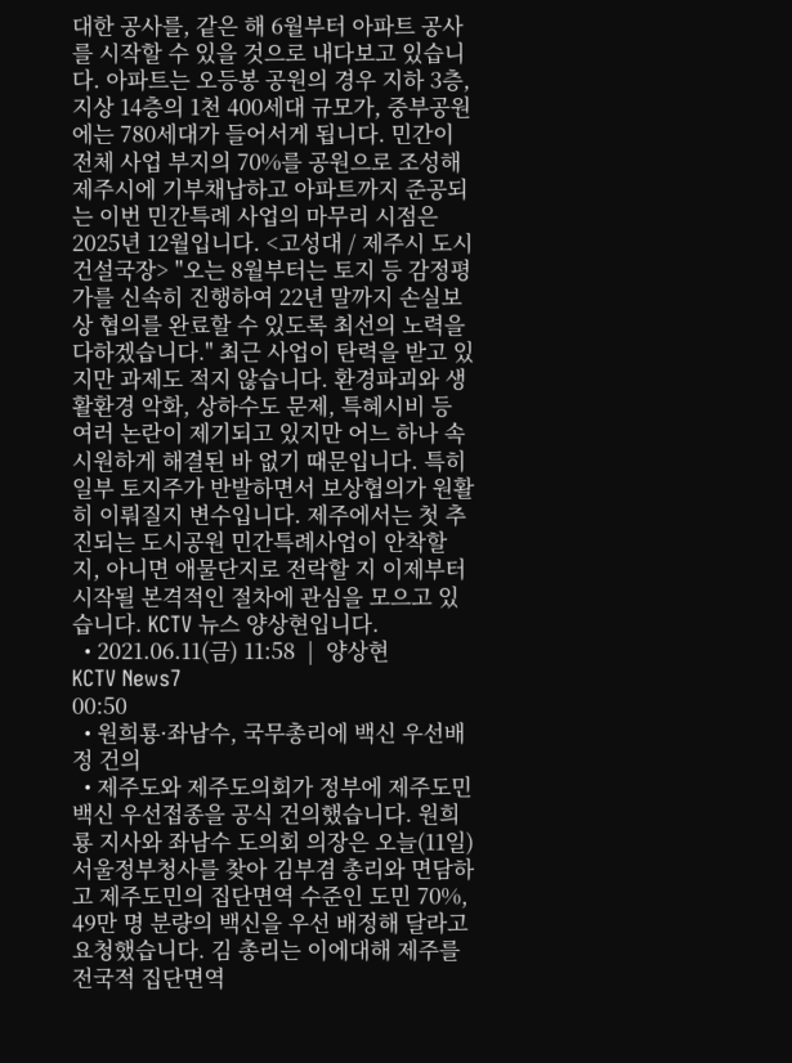대한 공사를, 같은 해 6월부터 아파트 공사를 시작할 수 있을 것으로 내다보고 있습니다. 아파트는 오등봉 공원의 경우 지하 3층, 지상 14층의 1천 400세대 규모가, 중부공원에는 780세대가 들어서게 됩니다. 민간이 전체 사업 부지의 70%를 공원으로 조성해 제주시에 기부채납하고 아파트까지 준공되는 이번 민간특례 사업의 마무리 시점은 2025년 12월입니다. <고성대 / 제주시 도시건설국장> "오는 8월부터는 토지 등 감정평가를 신속히 진행하여 22년 말까지 손실보상 협의를 완료할 수 있도록 최선의 노력을 다하겠습니다." 최근 사업이 탄력을 받고 있지만 과제도 적지 않습니다. 환경파괴와 생활환경 악화, 상하수도 문제, 특혜시비 등 여러 논란이 제기되고 있지만 어느 하나 속시원하게 해결된 바 없기 때문입니다. 특히 일부 토지주가 반발하면서 보상협의가 원활히 이뤄질지 변수입니다. 제주에서는 첫 추진되는 도시공원 민간특례사업이 안착할 지, 아니면 애물단지로 전락할 지 이제부터 시작될 본격적인 절차에 관심을 모으고 있습니다. KCTV 뉴스 양상현입니다.
  • 2021.06.11(금) 11:58  |  양상현
KCTV News7
00:50
  • 원희룡·좌남수, 국무총리에 백신 우선배정 건의
  • 제주도와 제주도의회가 정부에 제주도민 백신 우선접종을 공식 건의했습니다. 원희룡 지사와 좌남수 도의회 의장은 오늘(11일) 서울정부청사를 찾아 김부겸 총리와 면담하고 제주도민의 집단면역 수준인 도민 70%, 49만 명 분량의 백신을 우선 배정해 달라고 요청했습니다. 김 총리는 이에대해 제주를 전국적 집단면역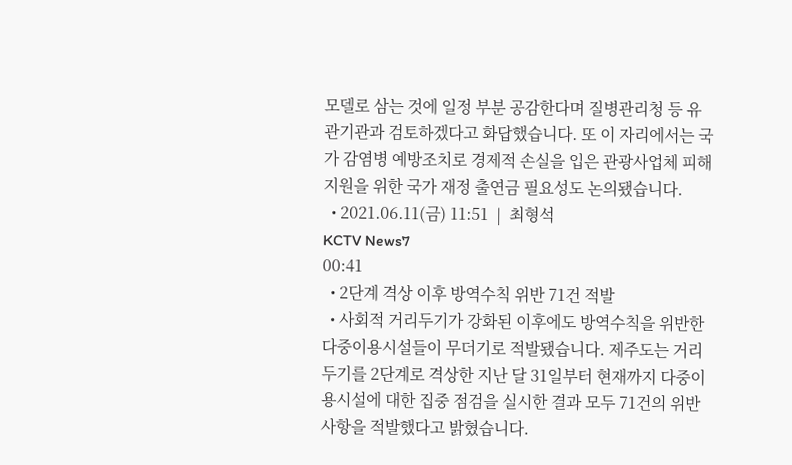모델로 삼는 것에 일정 부분 공감한다며 질병관리청 등 유관기관과 검토하겠다고 화답했습니다. 또 이 자리에서는 국가 감염병 예방조치로 경제적 손실을 입은 관광사업체 피해지원을 위한 국가 재정 출연금 필요성도 논의됐습니다.
  • 2021.06.11(금) 11:51  |  최형석
KCTV News7
00:41
  • 2단계 격상 이후 방역수칙 위반 71건 적발
  • 사회적 거리두기가 강화된 이후에도 방역수칙을 위반한 다중이용시설들이 무더기로 적발됐습니다. 제주도는 거리두기를 2단계로 격상한 지난 달 31일부터 현재까지 다중이용시설에 대한 집중 점검을 실시한 결과 모두 71건의 위반 사항을 적발했다고 밝혔습니다.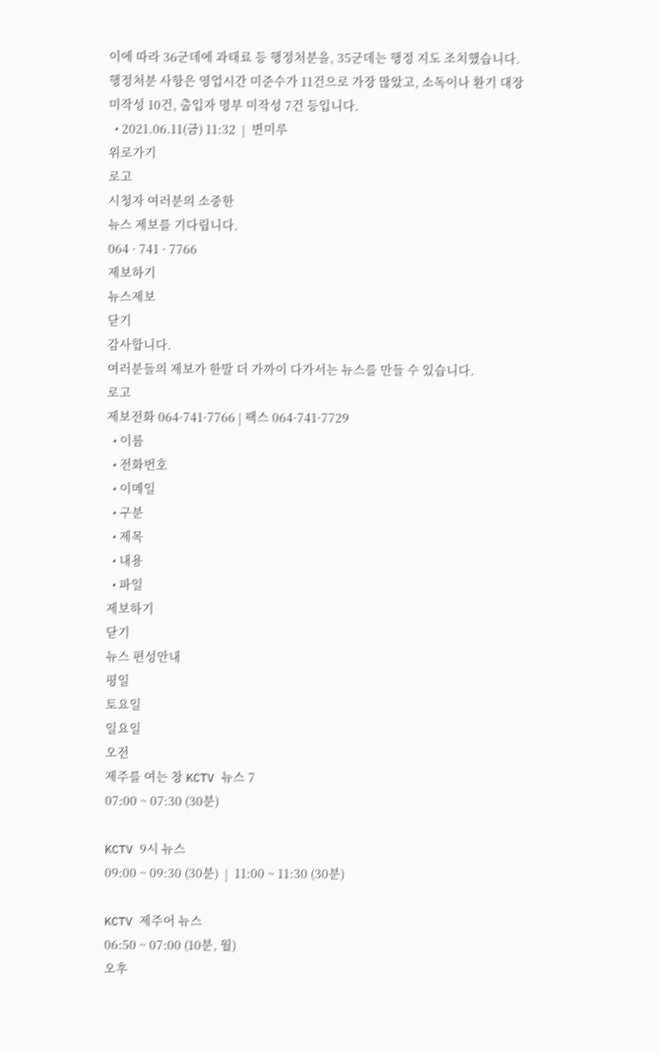이에 따라 36군데에 과태료 등 행정처분을, 35군데는 행정 지도 조치했습니다. 행정처분 사항은 영업시간 미준수가 11건으로 가장 많았고, 소독이나 환기 대장 미작성 10건, 출입자 명부 미작성 7건 등입니다.
  • 2021.06.11(금) 11:32  |  변미루
위로가기
로고
시청자 여러분의 소중한
뉴스 제보를 기다립니다.
064 · 741 · 7766
제보하기
뉴스제보
닫기
감사합니다.
여러분들의 제보가 한발 더 가까이 다가서는 뉴스를 만들 수 있습니다.
로고
제보전화 064·741·7766 | 팩스 064·741·7729
  • 이름
  • 전화번호
  • 이메일
  • 구분
  • 제목
  • 내용
  • 파일
제보하기
닫기
뉴스 편성안내
평일
토요일
일요일
오전
제주를 여는 창 KCTV 뉴스 7
07:00 ~ 07:30 (30분)

KCTV 9시 뉴스
09:00 ~ 09:30 (30분)  |  11:00 ~ 11:30 (30분)

KCTV 제주어 뉴스
06:50 ~ 07:00 (10분, 월)
오후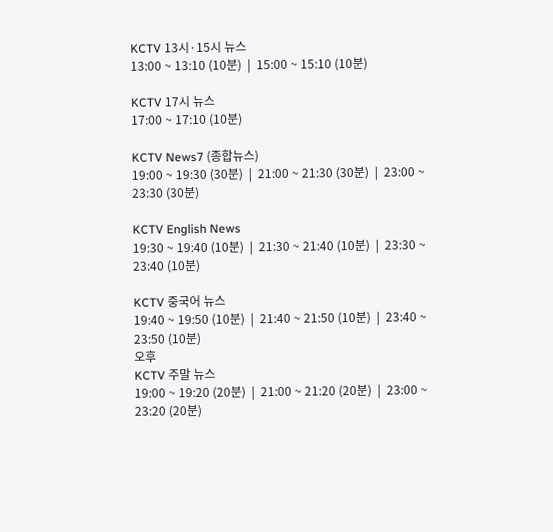KCTV 13시·15시 뉴스
13:00 ~ 13:10 (10분)  |  15:00 ~ 15:10 (10분)

KCTV 17시 뉴스
17:00 ~ 17:10 (10분)

KCTV News7 (종합뉴스)
19:00 ~ 19:30 (30분)  |  21:00 ~ 21:30 (30분)  |  23:00 ~ 23:30 (30분)

KCTV English News
19:30 ~ 19:40 (10분)  |  21:30 ~ 21:40 (10분)  |  23:30 ~ 23:40 (10분)

KCTV 중국어 뉴스
19:40 ~ 19:50 (10분)  |  21:40 ~ 21:50 (10분)  |  23:40 ~ 23:50 (10분)
오후
KCTV 주말 뉴스
19:00 ~ 19:20 (20분)  |  21:00 ~ 21:20 (20분)  |  23:00 ~ 23:20 (20분)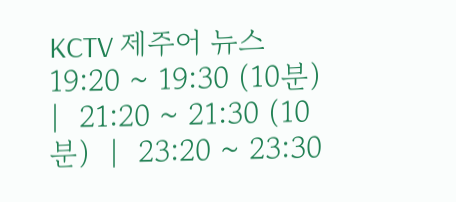KCTV 제주어 뉴스
19:20 ~ 19:30 (10분)  |  21:20 ~ 21:30 (10분)  |  23:20 ~ 23:30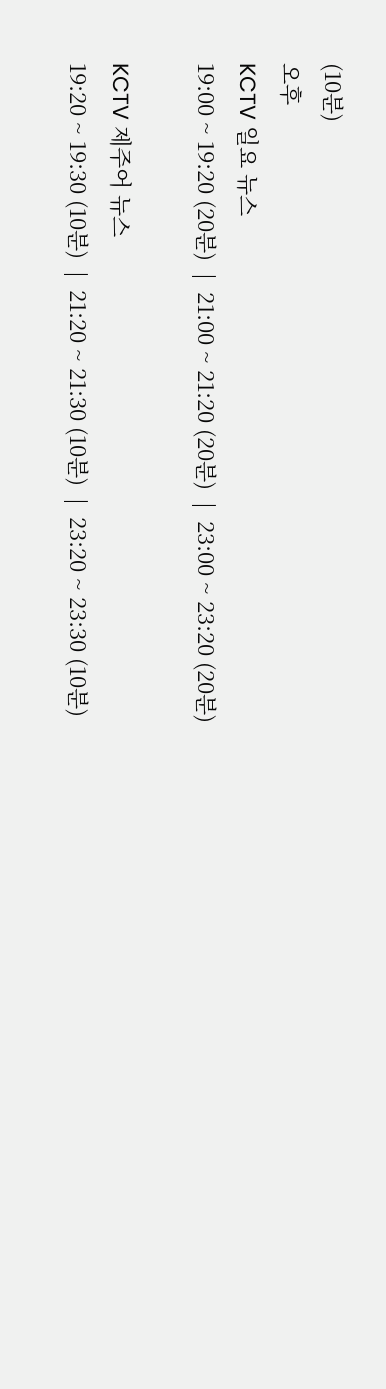(10분)
오후
KCTV 일요 뉴스
19:00 ~ 19:20 (20분)  |  21:00 ~ 21:20 (20분)  |  23:00 ~ 23:20 (20분)

KCTV 제주어 뉴스
19:20 ~ 19:30 (10분)  |  21:20 ~ 21:30 (10분)  |  23:20 ~ 23:30 (10분)